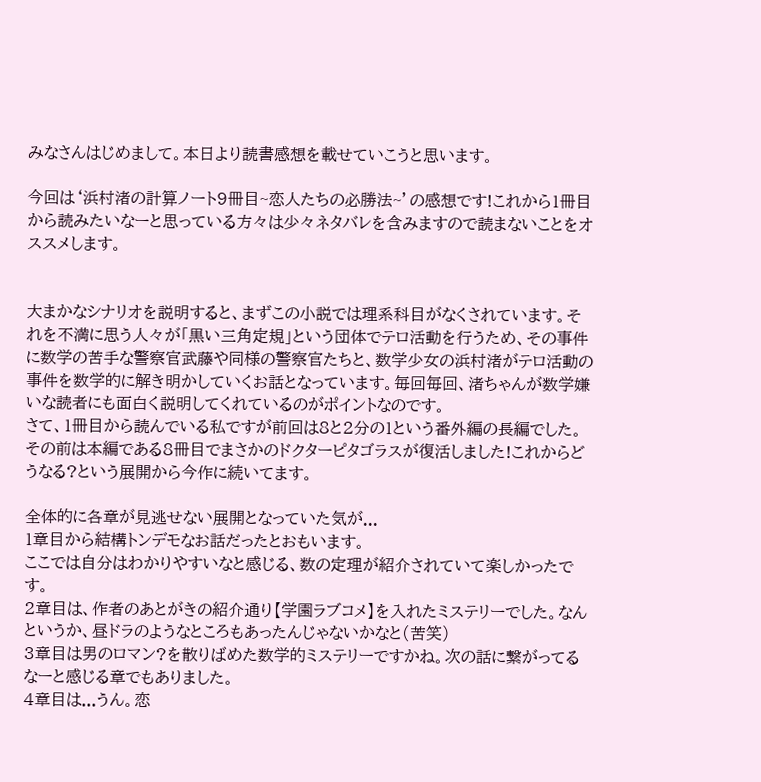みなさんはじめまして。本日より読書感想を載せていこうと思います。

今回は‘浜村渚の計算ノート9冊目~恋人たちの必勝法~’の感想です!これから1冊目から読みたいなーと思っている方々は少々ネタバレを含みますので読まないことをオススメします。


大まかなシナリオを説明すると、まずこの小説では理系科目がなくされています。それを不満に思う人々が「黒い三角定規」という団体でテロ活動を行うため、その事件に数学の苦手な警察官武藤や同様の警察官たちと、数学少女の浜村渚がテロ活動の事件を数学的に解き明かしていくお話となっています。毎回毎回、渚ちゃんが数学嫌いな読者にも面白く説明してくれているのがポイントなのです。
さて、1冊目から読んでいる私ですが前回は8と2分の1という番外編の長編でした。その前は本編である8冊目でまさかのドクターピタゴラスが復活しました!これからどうなる?という展開から今作に続いてます。

全体的に各章が見逃せない展開となっていた気が...
1章目から結構トンデモなお話だったとおもいます。
ここでは自分はわかりやすいなと感じる、数の定理が紹介されていて楽しかったです。
2章目は、作者のあとがきの紹介通り【学園ラブコメ】を入れたミステリーでした。なんというか、昼ドラのようなところもあったんじゃないかなと(苦笑)
3章目は男のロマン?を散りばめた数学的ミステリーですかね。次の話に繋がってるなーと感じる章でもありました。
4章目は...うん。恋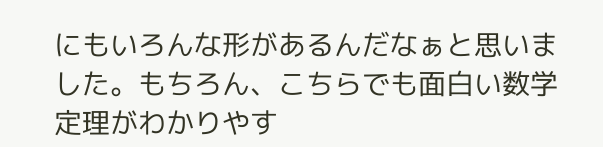にもいろんな形があるんだなぁと思いました。もちろん、こちらでも面白い数学定理がわかりやす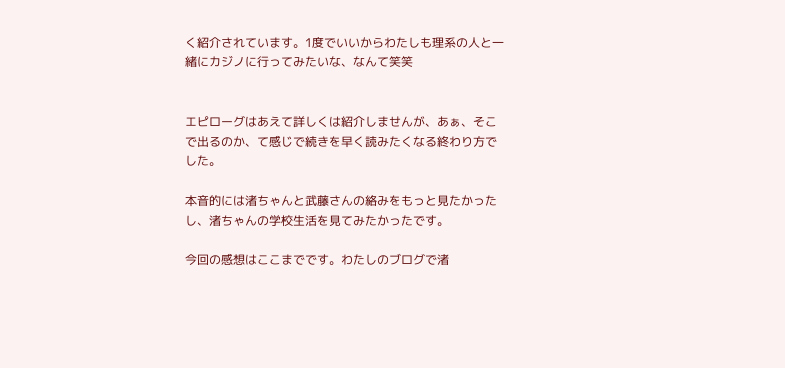く紹介されています。1度でいいからわたしも理系の人と一緒にカジノに行ってみたいな、なんて笑笑


エピローグはあえて詳しくは紹介しませんが、あぁ、そこで出るのか、て感じで続きを早く読みたくなる終わり方でした。

本音的には渚ちゃんと武藤さんの絡みをもっと見たかったし、渚ちゃんの学校生活を見てみたかったです。

今回の感想はここまでです。わたしのブログで渚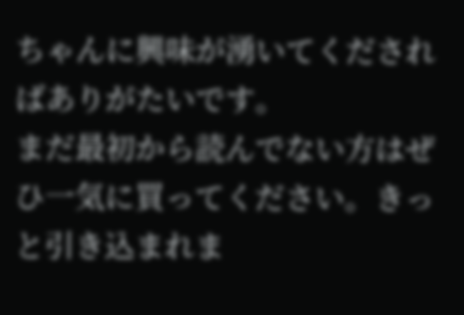ちゃんに興味が湧いてくださればありがたいです。
まだ最初から読んでない方はぜひ一気に買ってください。きっと引き込まれま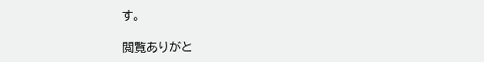す。

閲覧ありがと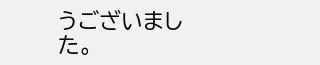うございました。